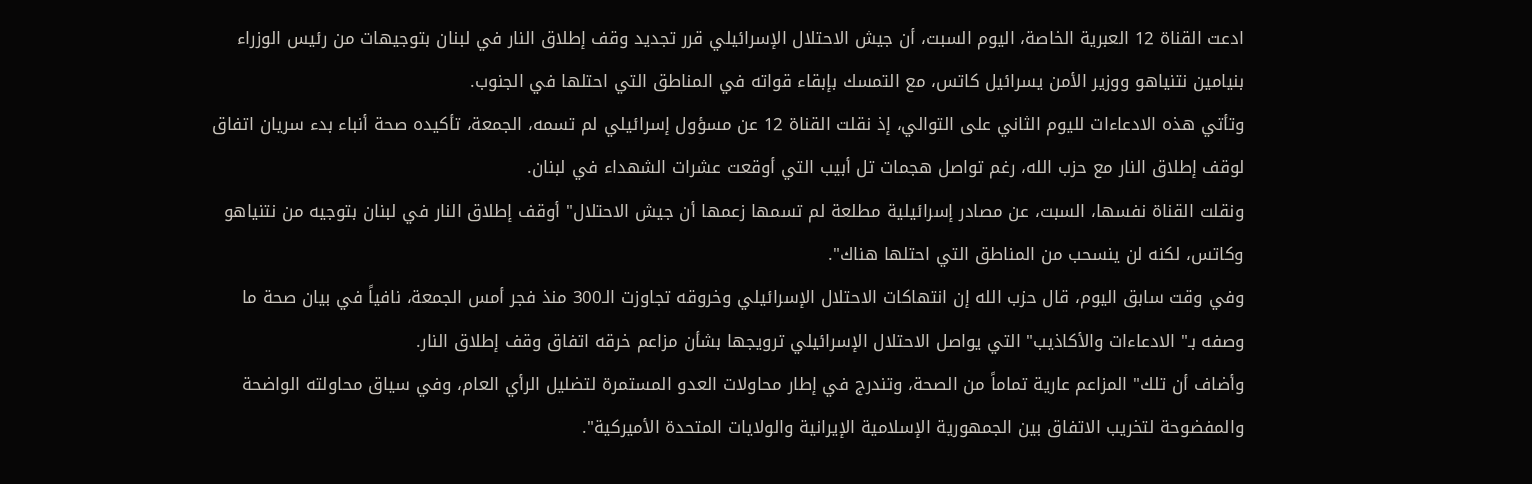ادعت القناة 12 العبرية الخاصة، اليوم السبت، أن جيش الاحتلال الإسرائيلي قرر تجديد وقف إطلاق النار في لبنان بتوجيهات من رئيس الوزراء بنيامين نتنياهو ووزير الأمن يسرائيل كاتس، مع التمسك بإبقاء قواته في المناطق التي احتلها في الجنوب.
وتأتي هذه الادعاءات لليوم الثاني على التوالي، إذ نقلت القناة 12 عن مسؤول إسرائيلي لم تسمه، الجمعة، تأكيده صحة أنباء بدء سريان اتفاق لوقف إطلاق النار مع حزب الله، رغم تواصل هجمات تل أبيب التي أوقعت عشرات الشهداء في لبنان.
ونقلت القناة نفسها، السبت، عن مصادر إسرائيلية مطلعة لم تسمها زعمها أن جيش الاحتلال" أوقف إطلاق النار في لبنان بتوجيه من نتنياهو وكاتس، لكنه لن ينسحب من المناطق التي احتلها هناك".
وفي وقت سابق اليوم، قال حزب الله إن انتهاكات الاحتلال الإسرائيلي وخروقه تجاوزت الـ300 منذ فجر أمس الجمعة، نافياً في بيان صحة ما وصفه بـ" الادعاءات والأكاذيب" التي يواصل الاحتلال الإسرائيلي ترويجها بشأن مزاعم خرقه اتفاق وقف إطلاق النار.
وأضاف أن تلك" المزاعم عارية تماماً من الصحة، وتندرج في إطار محاولات العدو المستمرة لتضليل الرأي العام، وفي سياق محاولته الواضحة والمفضوحة لتخريب الاتفاق بين الجمهورية الإسلامية الإيرانية والولايات المتحدة الأميركية".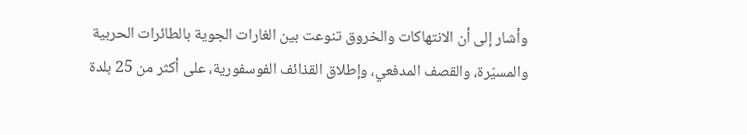وأشار إلى أن الانتهاكات والخروق تنوعت بين الغارات الجوية بالطائرات الحربية والمسيّرة، والقصف المدفعي، وإطلاق القذائف الفوسفورية، على أكثر من 25 بلدة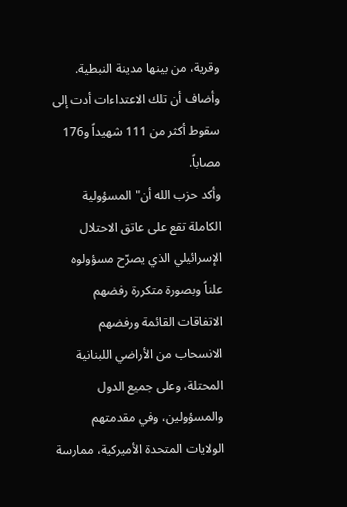وقرية، من بينها مدينة النبطية.
وأضاف أن تلك الاعتداءات أدت إلى سقوط أكثر من 111 شهيداً و176 مصاباً.
وأكد حزب الله أن" المسؤولية الكاملة تقع على عاتق الاحتلال الإسرائيلي الذي يصرّح مسؤولوه علناً وبصورة متكررة رفضهم الاتفاقات القائمة ورفضهم الانسحاب من الأراضي اللبنانية المحتلة، وعلى جميع الدول والمسؤولين، وفي مقدمتهم الولايات المتحدة الأميركية، ممارسة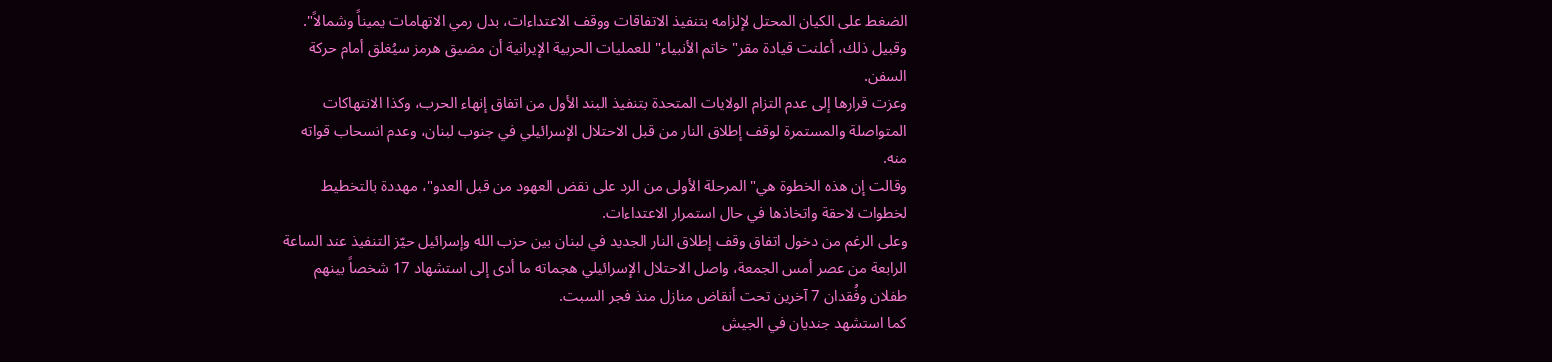الضغط على الكيان المحتل لإلزامه بتنفيذ الاتفاقات ووقف الاعتداءات، بدل رمي الاتهامات يميناً وشمالاً".
وقبيل ذلك، أعلنت قيادة مقر" خاتم الأنبياء" للعمليات الحربية الإيرانية أن مضيق هرمز سيُغلق أمام حركة السفن.
وعزت قرارها إلى عدم التزام الولايات المتحدة بتنفيذ البند الأول من اتفاق إنهاء الحرب، وكذا الانتهاكات المتواصلة والمستمرة لوقف إطلاق النار من قبل الاحتلال الإسرائيلي في جنوب لبنان، وعدم انسحاب قواته منه.
وقالت إن هذه الخطوة هي" المرحلة الأولى من الرد على نقض العهود من قبل العدو"، مهددة بالتخطيط لخطوات لاحقة واتخاذها في حال استمرار الاعتداءات.
وعلى الرغم من دخول اتفاق وقف إطلاق النار الجديد في لبنان بين حزب الله وإسرائيل حيّز التنفيذ عند الساعة الرابعة من عصر أمس الجمعة، واصل الاحتلال الإسرائيلي هجماته ما أدى إلى استشهاد 17 شخصاً بينهم طفلان وفُقدان 7 آخرين تحت أنقاض منازل منذ فجر السبت.
كما استشهد جنديان في الجيش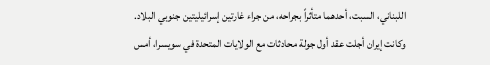اللبناني، السبت، أحدهما متأثراً بجراحه، من جراء غارتين إسرائيليتين جنوبي البلاد.
وكانت إيران أجلت عقد أول جولة محادثات مع الولايات المتحدة في سويسرا، أمس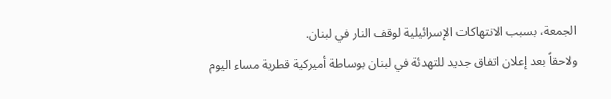الجمعة، بسبب الانتهاكات الإسرائيلية لوقف النار في لبنان.
ولاحقاً بعد إعلان اتفاق جديد للتهدئة في لبنان بوساطة أميركية قطرية مساء اليوم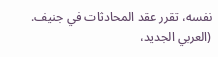نفسه، تقرر عقد المحادثات في جنيف.
(العربي الجديد،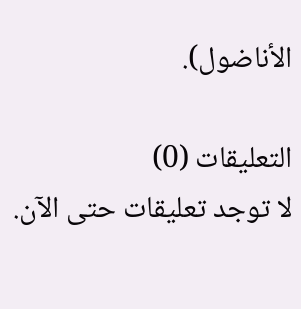الأناضول).

التعليقات (0)
لا توجد تعليقات حتى الآن.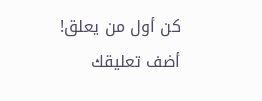كن أول من يعلق!
أضف تعليقك